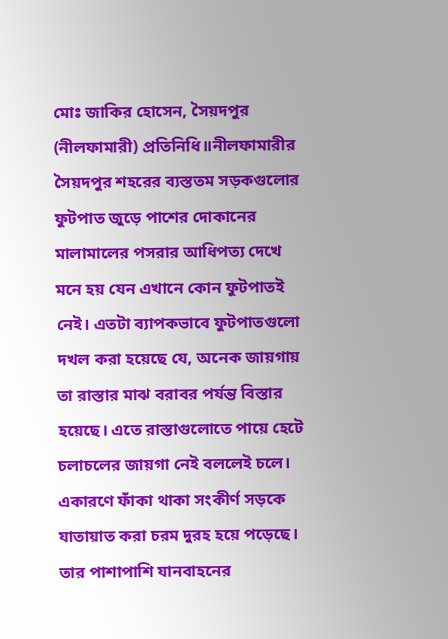মোঃ জাকির হোসেন, সৈয়দপুর (নীলফামারী) প্রতিনিধি॥নীলফামারীর সৈয়দপুর শহরের ব্যস্ততম সড়কগুলোর ফুটপাত জুড়ে পাশের দোকানের মালামালের পসরার আধিপত্য দেখে মনে হয় যেন এখানে কোন ফুটপাতই নেই। এতটা ব্যাপকভাবে ফুটপাতগুলো দখল করা হয়েছে যে, অনেক জায়গায় তা রাস্তার মাঝ বরাবর পর্যন্ত বিস্তার হয়েছে। এতে রাস্তাগুলোতে পায়ে হেটে চলাচলের জায়গা নেই বললেই চলে। একারণে ফাঁকা থাকা সংকীর্ণ সড়কে যাতায়াত করা চরম দুরহ হয়ে পড়েছে। তার পাশাপাশি যানবাহনের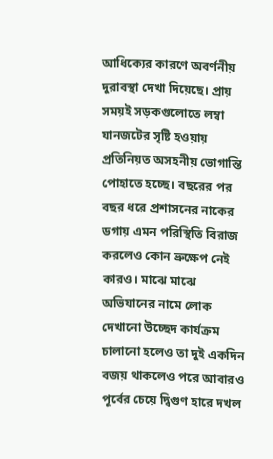আধিক্যের কারণে অবর্ণনীয় দুরাবস্থা দেখা দিয়েছে। প্রায় সময়ই সড়কগুলোতে লম্বা যানজটের সৃষ্টি হওয়ায় প্রতিনিয়ত অসহনীয় ভোগান্তি পোহাতে হচ্ছে। বছরের পর বছর ধরে প্রশাসনের নাকের ডগায় এমন পরিস্থিতি বিরাজ করলেও কোন ভ্রুক্ষেপ নেই কারও। মাঝে মাঝে অভিযানের নামে লোক দেখানো উচ্ছেদ কার্যক্রম চালানো হলেও তা দুই একদিন বজয় থাকলেও পরে আবারও পূর্বের চেয়ে দ্বিগুণ হারে দখল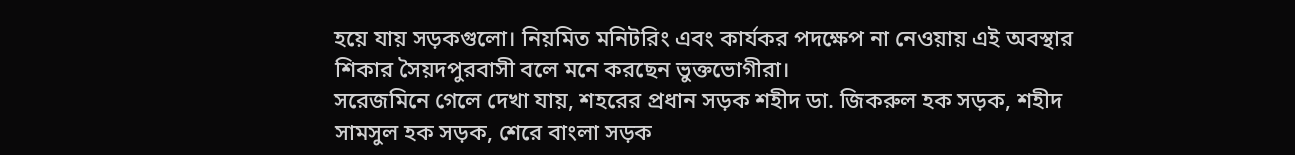হয়ে যায় সড়কগুলো। নিয়মিত মনিটরিং এবং কার্যকর পদক্ষেপ না নেওয়ায় এই অবস্থার শিকার সৈয়দপুরবাসী বলে মনে করছেন ভুক্তভোগীরা।
সরেজমিনে গেলে দেখা যায়, শহরের প্রধান সড়ক শহীদ ডা. জিকরুল হক সড়ক, শহীদ সামসুল হক সড়ক, শেরে বাংলা সড়ক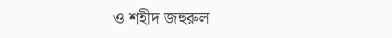ও শহীদ জহুরুল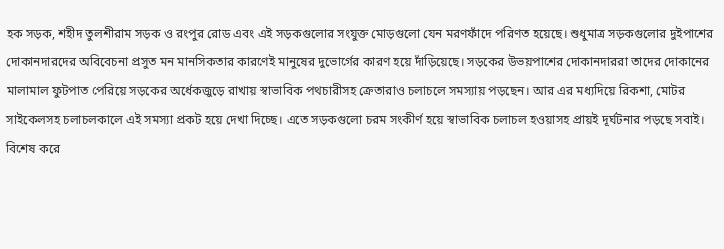হক সড়ক, শহীদ তুলশীরাম সড়ক ও রংপুর রোড এবং এই সড়কগুলোর সংযুক্ত মোড়গুলো যেন মরণফাঁদে পরিণত হয়েছে। শুধুমাত্র সড়কগুলোর দুইপাশের দোকানদারদের অবিবেচনা প্রসুত মন মানসিকতার কারণেই মানুষের দুভোর্গের কারণ হয়ে দাঁড়িয়েছে। সড়কের উভয়পাশের দোকানদাররা তাদের দোকানের মালামাল ফুটপাত পেরিয়ে সড়কের অর্ধেকজুড়ে রাখায় স্বাভাবিক পথচারীসহ ক্রেতারাও চলাচলে সমস্যায় পড়ছেন। আর এর মধ্যদিয়ে রিকশা, মোটর সাইকেলসহ চলাচলকালে এই সমস্যা প্রকট হয়ে দেখা দিচ্ছে। এতে সড়কগুলো চরম সংকীর্ণ হয়ে স্বাভাবিক চলাচল হওয়াসহ প্রায়ই দূর্ঘটনার পড়ছে সবাই। বিশেষ করে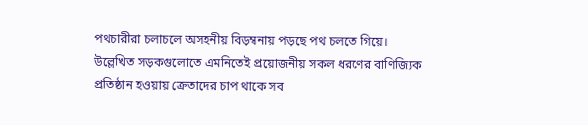পথচারীরা চলাচলে অসহনীয় বিড়ম্বনায় পড়ছে পথ চলতে গিয়ে।
উল্লেখিত সড়কগুলোতে এমনিতেই প্রয়োজনীয় সকল ধরণের বাণিজ্যিক প্রতিষ্ঠান হওয়ায় ক্রেতাদের চাপ থাকে সব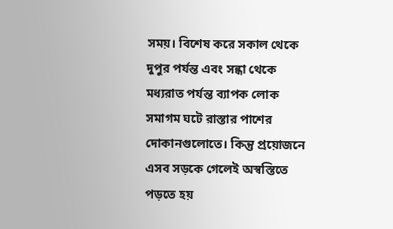সময়। বিশেষ করে সকাল থেকে দুপুর পর্যন্ত এবং সন্ধা থেকে মধ্যরাত পর্যন্ত ব্যাপক লোক সমাগম ঘটে রাস্তার পাশের দোকানগুলোতে। কিন্তু প্রয়োজনে এসব সড়কে গেলেই অস্বস্তিতে পড়তে হয়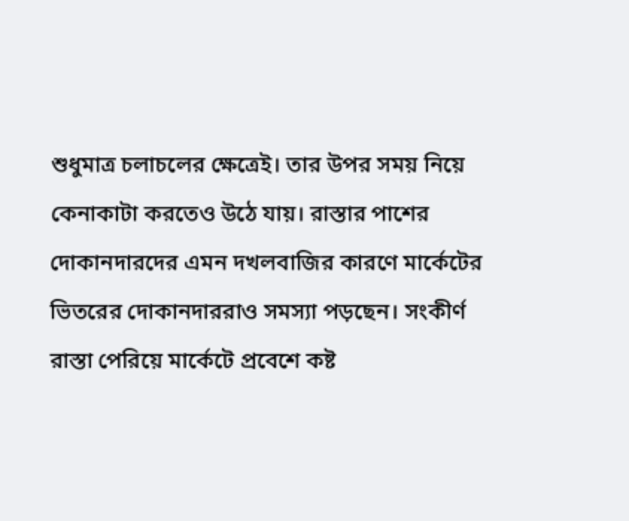শুধুমাত্র চলাচলের ক্ষেত্রেই। তার উপর সময় নিয়ে কেনাকাটা করতেও উঠে যায়। রাস্তার পাশের দোকানদারদের এমন দখলবাজির কারণে মার্কেটের ভিতরের দোকানদাররাও সমস্যা পড়ছেন। সংকীর্ণ রাস্তা পেরিয়ে মার্কেটে প্রবেশে কষ্ট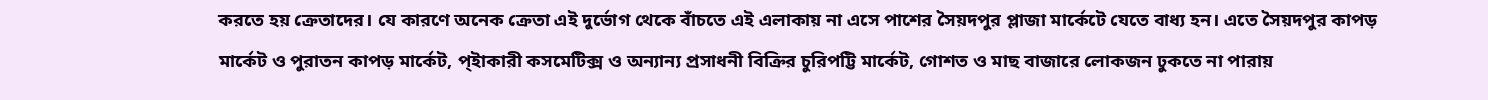করতে হয় ক্রেতাদের। যে কারণে অনেক ক্রেতা এই দুর্ভোগ থেকে বাঁচতে এই এলাকায় না এসে পাশের সৈয়দপুর প্লাজা মার্কেটে যেতে বাধ্য হন। এতে সৈয়দপুর কাপড় মার্কেট ও পুরাতন কাপড় মার্কেট, প্ইাকারী কসমেটিক্স ও অন্যান্য প্রসাধনী বিক্রির চুরিপট্টি মার্কেট, গোশত ও মাছ বাজারে লোকজন ঢুকতে না পারায়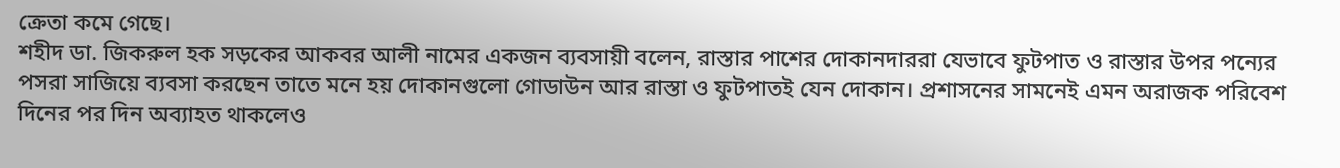ক্রেতা কমে গেছে।
শহীদ ডা. জিকরুল হক সড়কের আকবর আলী নামের একজন ব্যবসায়ী বলেন, রাস্তার পাশের দোকানদাররা যেভাবে ফুটপাত ও রাস্তার উপর পন্যের পসরা সাজিয়ে ব্যবসা করছেন তাতে মনে হয় দোকানগুলো গোডাউন আর রাস্তা ও ফুটপাতই যেন দোকান। প্রশাসনের সামনেই এমন অরাজক পরিবেশ দিনের পর দিন অব্যাহত থাকলেও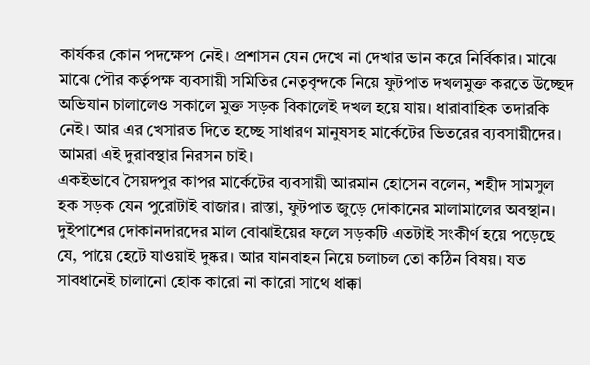কার্যকর কোন পদক্ষেপ নেই। প্রশাসন যেন দেখে না দেখার ভান করে নির্বিকার। মাঝে মাঝে পৌর কর্তৃপক্ষ ব্যবসায়ী সমিতির নেতৃবৃন্দকে নিয়ে ফুটপাত দখলমুক্ত করতে উচ্ছেদ অভিযান চালালেও সকালে মুক্ত সড়ক বিকালেই দখল হয়ে যায়। ধারাবাহিক তদারকি নেই। আর এর খেসারত দিতে হচ্ছে সাধারণ মানুষসহ মার্কেটের ভিতরের ব্যবসায়ীদের। আমরা এই দুরাবস্থার নিরসন চাই।
একইভাবে সৈয়দপুর কাপর মার্কেটের ব্যবসায়ী আরমান হোসেন বলেন, শহীদ সামসুল হক সড়ক যেন পুরোটাই বাজার। রাস্তা, ফুটপাত জুড়ে দোকানের মালামালের অবস্থান। দুইপাশের দোকানদারদের মাল বোঝাইয়ের ফলে সড়কটি এতটাই সংকীর্ণ হয়ে পড়েছে যে, পায়ে হেটে যাওয়াই দুষ্কর। আর যানবাহন নিয়ে চলাচল তো কঠিন বিষয়। যত সাবধানেই চালানো হোক কারো না কারো সাথে ধাক্কা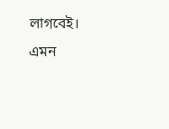লাগবেই। এমন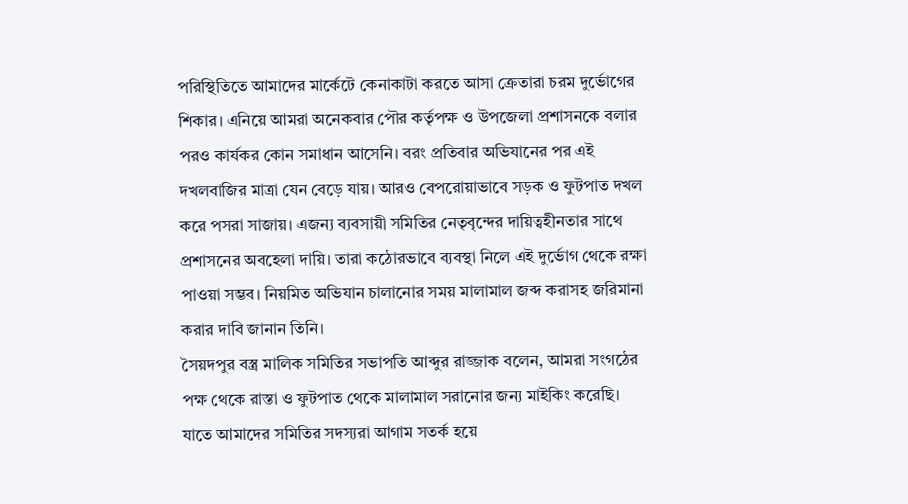পরিস্থিতিতে আমাদের মার্কেটে কেনাকাটা করতে আসা ক্রেতারা চরম দুর্ভোগের শিকার। এনিয়ে আমরা অনেকবার পৌর কর্তৃপক্ষ ও উপজেলা প্রশাসনকে বলার পরও কার্যকর কোন সমাধান আসেনি। বরং প্রতিবার অভিযানের পর এই দখলবাজির মাত্রা যেন বেড়ে যায়। আরও বেপরোয়াভাবে সড়ক ও ফুটপাত দখল করে পসরা সাজায়। এজন্য ব্যবসায়ী সমিতির নেতৃবৃন্দের দায়িত্বহীনতার সাথে প্রশাসনের অবহেলা দায়ি। তারা কঠোরভাবে ব্যবস্থা নিলে এই দুর্ভোগ থেকে রক্ষা পাওয়া সম্ভব। নিয়মিত অভিযান চালানোর সময় মালামাল জব্দ করাসহ জরিমানা করার দাবি জানান তিনি।
সৈয়দপুর বস্ত্র মালিক সমিতির সভাপতি আব্দুর রাজ্জাক বলেন, আমরা সংগঠের পক্ষ থেকে রাস্তা ও ফুটপাত থেকে মালামাল সরানোর জন্য মাইকিং করেছি। যাতে আমাদের সমিতির সদস্যরা আগাম সতর্ক হয়ে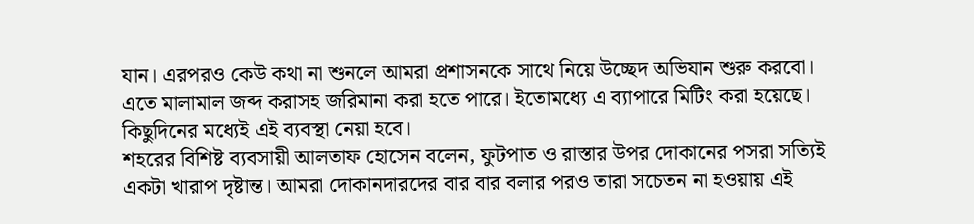যান। এরপরও কেউ কথা না শুনলে আমরা প্রশাসনকে সাথে নিয়ে উচ্ছেদ অভিযান শুরু করবো। এতে মালামাল জব্দ করাসহ জরিমানা করা হতে পারে। ইতোমধ্যে এ ব্যাপারে মিটিং করা হয়েছে। কিছুদিনের মধ্যেই এই ব্যবস্থা নেয়া হবে।
শহরের বিশিষ্ট ব্যবসায়ী আলতাফ হোসেন বলেন, ফুটপাত ও রাস্তার উপর দোকানের পসরা সত্যিই একটা খারাপ দৃষ্টান্ত। আমরা দোকানদারদের বার বার বলার পরও তারা সচেতন না হওয়ায় এই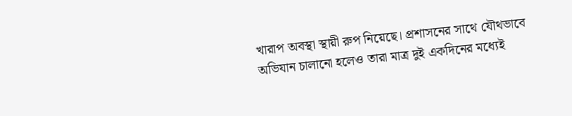খারাপ অবস্থা স্থায়ী রুপ নিয়েছে। প্রশাসনের সাথে যৌথভাবে অভিযান চালানো হলেও তারা মাত্র দুই একদিনের মধ্যেই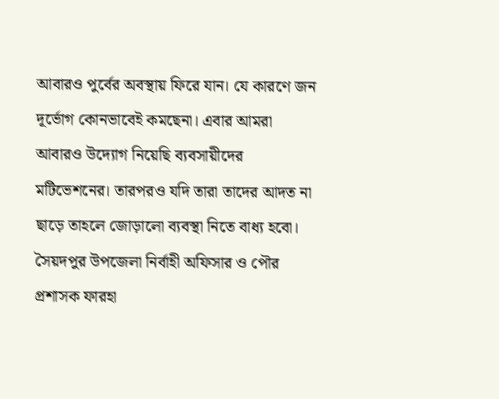আবারও পুর্বের অবস্থায় ফিরে যান। যে কারণে জন দূর্ভোগ কোনভাবেই কমছেনা। এবার আমরা আবারও উদ্যোগ নিয়েছি ব্যবসায়ীদের মটিভেশনের। তারপরও যদি তারা তাদের আদত না ছাড়ে তাহলে জোড়ালো ব্যবস্থা নিতে বাধ্য হবো।
সৈয়দপুর উপজেলা নির্বাহী অফিসার ও পৌর প্রশাসক ফারহা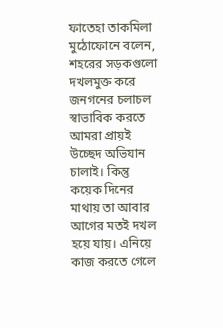ফাতেহা তাকমিলা মুঠোফোনে বলেন, শহরের সড়কগুলো দখলমুক্ত করে জনগনের চলাচল স্বাভাবিক করতে আমরা প্রায়ই উচ্ছেদ অভিযান চালাই। কিন্তু কয়েক দিনের মাথায় তা আবার আগের মতই দখল হয়ে যায়। এনিয়ে কাজ করতে গেলে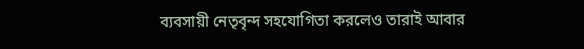ব্যবসায়ী নেতৃবৃন্দ সহযোগিতা করলেও তারাই আবার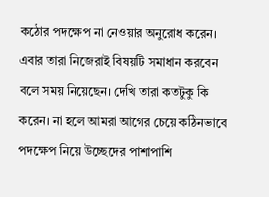কঠোর পদক্ষেপ না নেওয়ার অনুরোধ করেন। এবার তারা নিজেরাই বিষয়টি সমাধান করবেন বলে সময় নিয়েছেন। দেখি তারা কতটুকু কি করেন। না হলে আমরা আগের চেয়ে কঠিনভাবে পদক্ষেপ নিয়ে উচ্ছেদের পাশাপাশি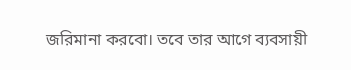জরিমানা করবো। তবে তার আগে ব্যবসায়ী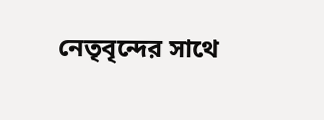নেতৃবৃন্দের সাথে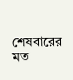শেষবারের মত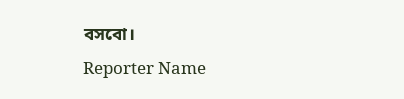বসবো।
Reporter Name